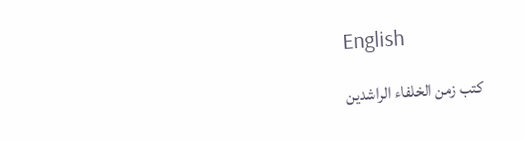English

كتب زمن الخلفاء الراشدين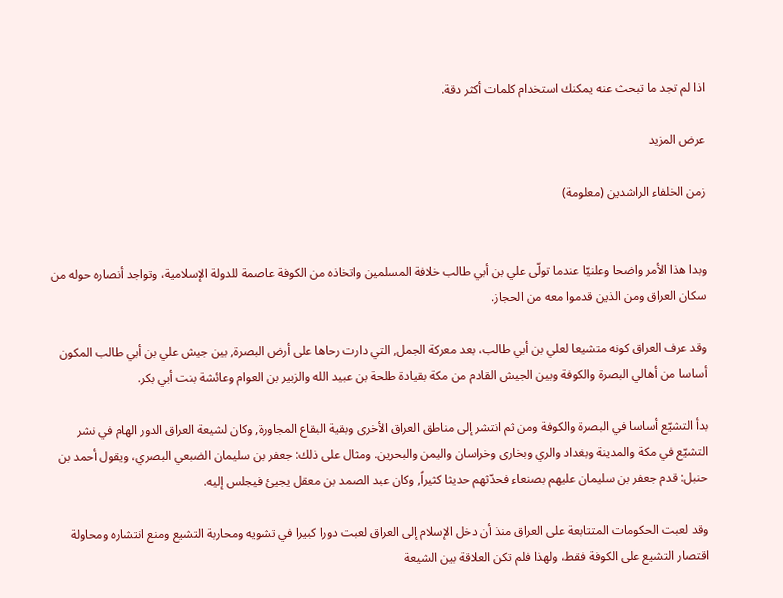اذا لم تجد ما تبحث عنه يمكنك استخدام كلمات أكثر دقة.

عرض المزيد

زمن الخلفاء الراشدين (معلومة)


وبدا هذا الأمر واضحا وعلنيّا عندما تولّى علي بن أبي طالب خلافة المسلمين واتخاذه من الكوفة عاصمة للدولة الإسلامية، وتواجد أنصاره حوله من سكان العراق ومن الذين قدموا معه من الحجاز.

وقد عرف العراق كونه متشيعا لعلي بن أبي طالب، بعد معركة الجمل, التي دارت رحاها على أرض البصرة, بين جيش علي بن أبي طالب المكون أساسا من أهالي البصرة والكوفة وبين الجيش القادم من مكة بقيادة طلحة بن عبيد الله والزبير بن العوام وعائشة بنت أبي بكر.

بدأ التشيّع أساسا في البصرة والكوفة ومن ثم انتشر إلى مناطق العراق الأخرى وبقية البقاع المجاورة, وكان لشيعة العراق الدور الهام في نشر التشيّع في مكة والمدينة وبغداد والري وبخارى وخراسان واليمن والبحرين. ومثال على ذلك: جعفر بن سليمان الضبعي البصري، ويقول أحمد بن حنبل: قدم جعفر بن سليمان عليهم بصنعاء فحدّثهم حديثا كثيراً, وكان عبد الصمد بن معقل يجيئ فيجلس إليه.

وقد لعبت الحكومات المتتابعة على العراق منذ أن دخل الإسلام إلى العراق لعبت دورا كبيرا في تشويه ومحاربة التشيع ومنع انتشاره ومحاولة اقتصار التشيع على الكوفة فقط، ولهذا فلم تكن العلاقة بين الشيعة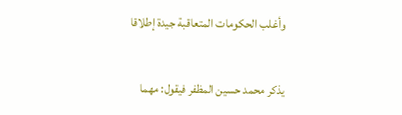وأغلب الحكومات المتعاقبة جيدة إطلاقا

يذكر محمد حسين المظفر فيقول: مهما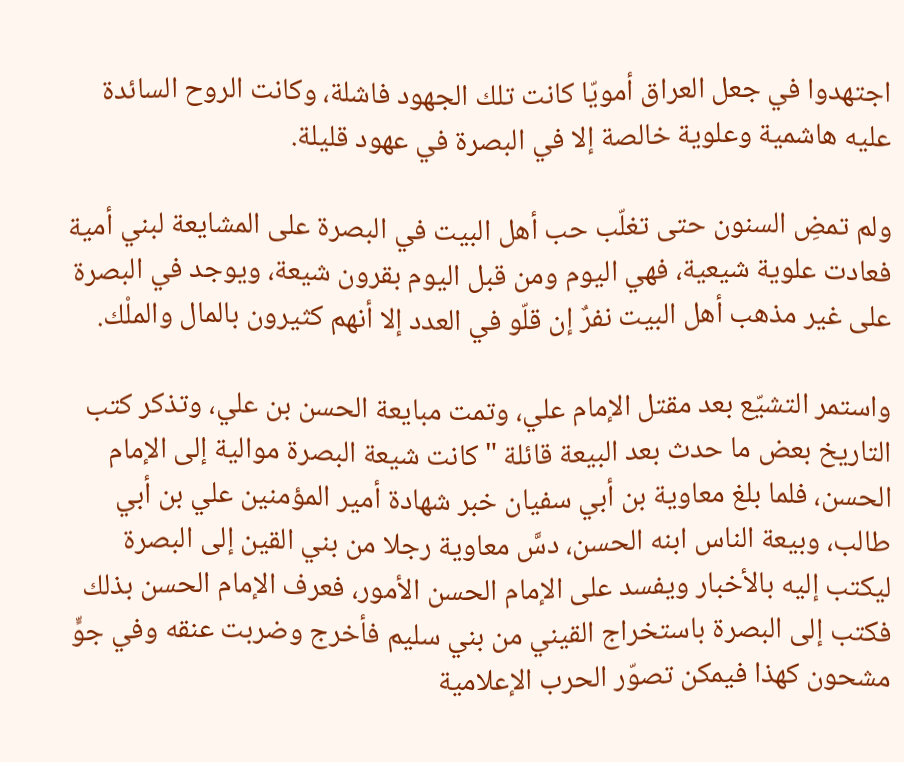اجتهدوا في جعل العراق أمويّا كانت تلك الجهود فاشلة، وكانت الروح السائدة عليه هاشمية وعلوية خالصة إلا في البصرة في عهود قليلة.

ولم تمضِ السنون حتى تغلّب حب أهل البيت في البصرة على المشايعة لبني أمية فعادت علوية شيعية، فهي اليوم ومن قبل اليوم بقرون شيعة، ويوجد في البصرة على غير مذهب أهل البيت نفرٌ إن قلّو في العدد إلا أنهم كثيرون بالمال والملْك.

واستمر التشيّع بعد مقتل الإمام علي، وتمت مبايعة الحسن بن علي، وتذكر كتب التاريخ بعض ما حدث بعد البيعة قائلة "كانت شيعة البصرة موالية إلى الإمام الحسن، فلما بلغ معاوية بن أبي سفيان خبر شهادة أمير المؤمنين علي بن أبي طالب، وبيعة الناس ابنه الحسن، دسَّ معاوية رجلا من بني القين إلى البصرة ليكتب إليه بالأخبار ويفسد على الإمام الحسن الأمور، فعرف الإمام الحسن بذلك فكتب إلى البصرة باستخراج القيني من بني سليم فأخرج وضربت عنقه وفي جوٍّ مشحون كهذا فيمكن تصوّر الحرب الإعلامية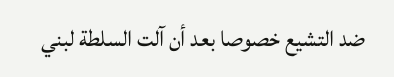ضد التشيع خصوصا بعد أن آلت السلطة لبني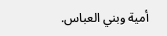أمية وبني العباس.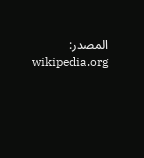المصدر: wikipedia.org